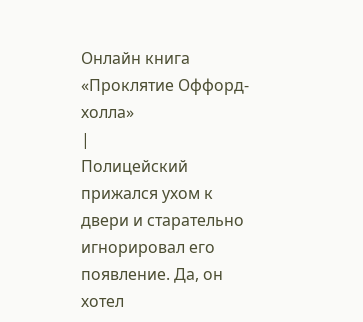Онлайн книга «Проклятие Оффорд-холла»
|
Полицейский прижался ухом к двери и старательно игнорировал его появление. Да, он хотел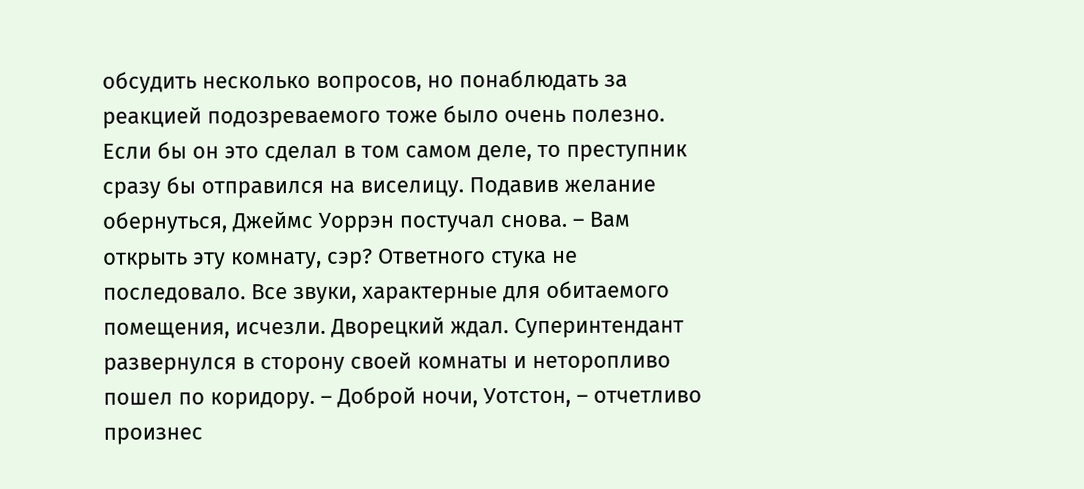обсудить несколько вопросов, но понаблюдать за реакцией подозреваемого тоже было очень полезно. Если бы он это сделал в том самом деле, то преступник сразу бы отправился на виселицу. Подавив желание обернуться, Джеймс Уоррэн постучал снова. – Вам открыть эту комнату, сэр? Ответного стука не последовало. Все звуки, характерные для обитаемого помещения, исчезли. Дворецкий ждал. Суперинтендант развернулся в сторону своей комнаты и неторопливо пошел по коридору. – Доброй ночи, Уотстон, – отчетливо произнес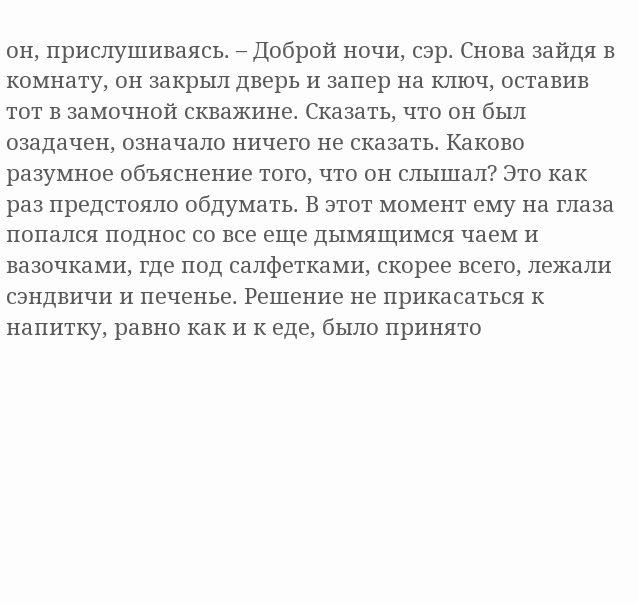он, прислушиваясь. – Доброй ночи, сэр. Снова зайдя в комнату, он закрыл дверь и запер на ключ, оставив тот в замочной скважине. Сказать, что он был озадачен, означало ничего не сказать. Каково разумное объяснение того, что он слышал? Это как раз предстояло обдумать. В этот момент ему на глаза попался поднос со все еще дымящимся чаем и вазочками, где под салфетками, скорее всего, лежали сэндвичи и печенье. Решение не прикасаться к напитку, равно как и к еде, было принято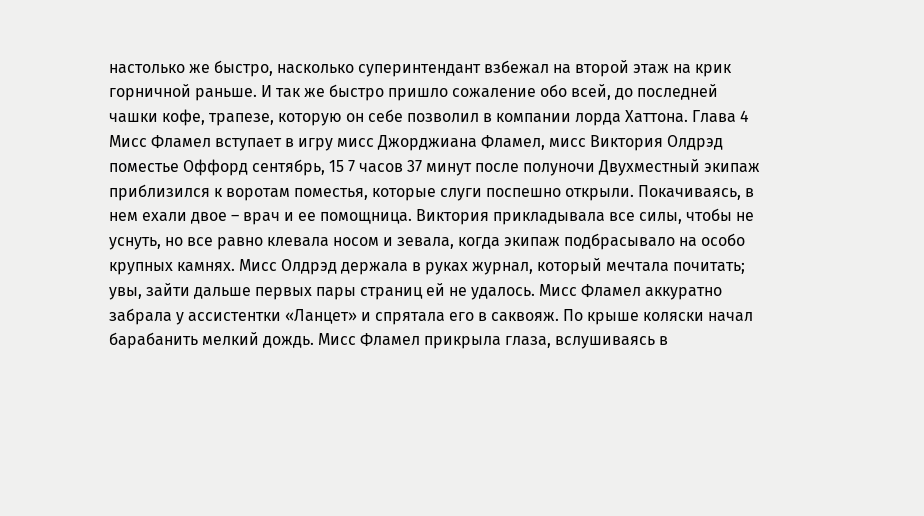настолько же быстро, насколько суперинтендант взбежал на второй этаж на крик горничной раньше. И так же быстро пришло сожаление обо всей, до последней чашки кофе, трапезе, которую он себе позволил в компании лорда Хаттона. Глава 4 Мисс Фламел вступает в игру мисс Джорджиана Фламел, мисс Виктория Олдрэд поместье Оффорд сентябрь, 15 7 часов 37 минут после полуночи Двухместный экипаж приблизился к воротам поместья, которые слуги поспешно открыли. Покачиваясь, в нем ехали двое – врач и ее помощница. Виктория прикладывала все силы, чтобы не уснуть, но все равно клевала носом и зевала, когда экипаж подбрасывало на особо крупных камнях. Мисс Олдрэд держала в руках журнал, который мечтала почитать; увы, зайти дальше первых пары страниц ей не удалось. Мисс Фламел аккуратно забрала у ассистентки «Ланцет» и спрятала его в саквояж. По крыше коляски начал барабанить мелкий дождь. Мисс Фламел прикрыла глаза, вслушиваясь в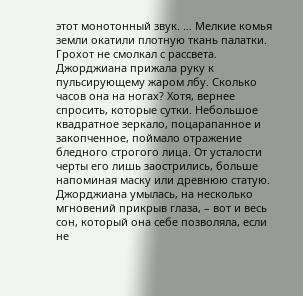этот монотонный звук. … Мелкие комья земли окатили плотную ткань палатки. Грохот не смолкал с рассвета. Джорджиана прижала руку к пульсирующему жаром лбу. Сколько часов она на ногах? Хотя, вернее спросить, которые сутки. Небольшое квадратное зеркало, поцарапанное и закопченное, поймало отражение бледного строгого лица. От усталости черты его лишь заострились, больше напоминая маску или древнюю статую. Джорджиана умылась, на несколько мгновений прикрыв глаза, – вот и весь сон, который она себе позволяла, если не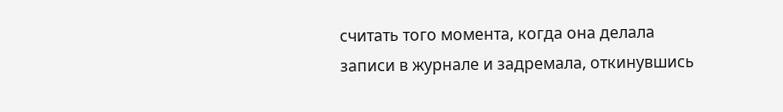считать того момента, когда она делала записи в журнале и задремала, откинувшись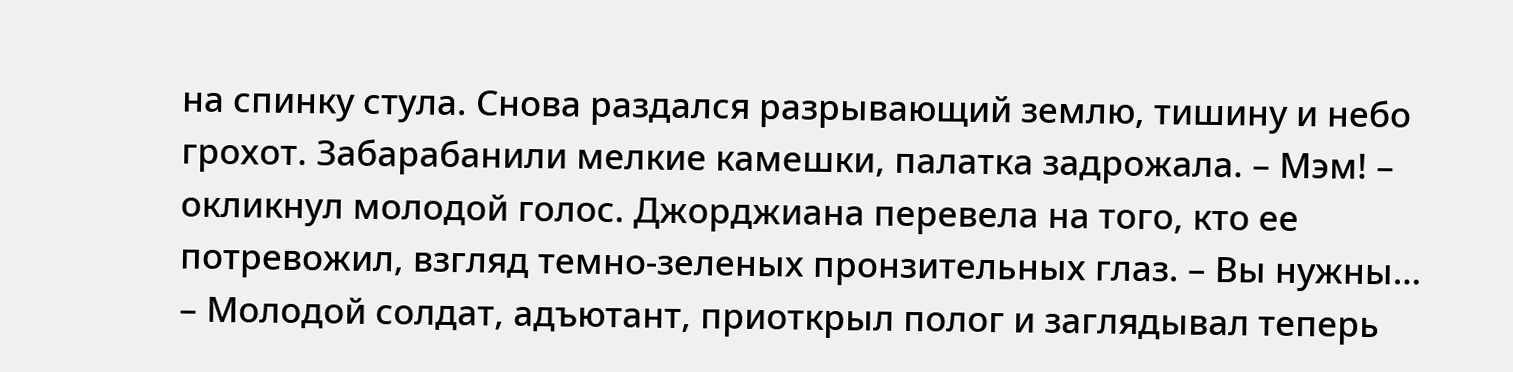на спинку стула. Снова раздался разрывающий землю, тишину и небо грохот. Забарабанили мелкие камешки, палатка задрожала. – Мэм! – окликнул молодой голос. Джорджиана перевела на того, кто ее потревожил, взгляд темно-зеленых пронзительных глаз. – Вы нужны… – Молодой солдат, адъютант, приоткрыл полог и заглядывал теперь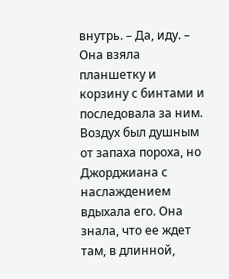внутрь. – Да, иду. – Она взяла планшетку и корзину с бинтами и последовала за ним. Воздух был душным от запаха пороха, но Джорджиана с наслаждением вдыхала его. Она знала, что ее ждет там, в длинной,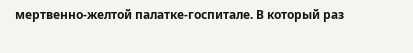мертвенно-желтой палатке-госпитале. В который раз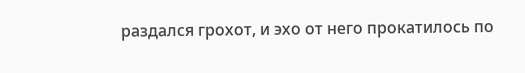раздался грохот, и эхо от него прокатилось по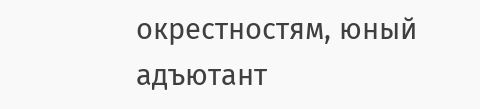окрестностям, юный адъютант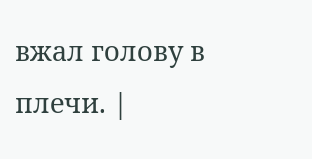вжал голову в плечи. |